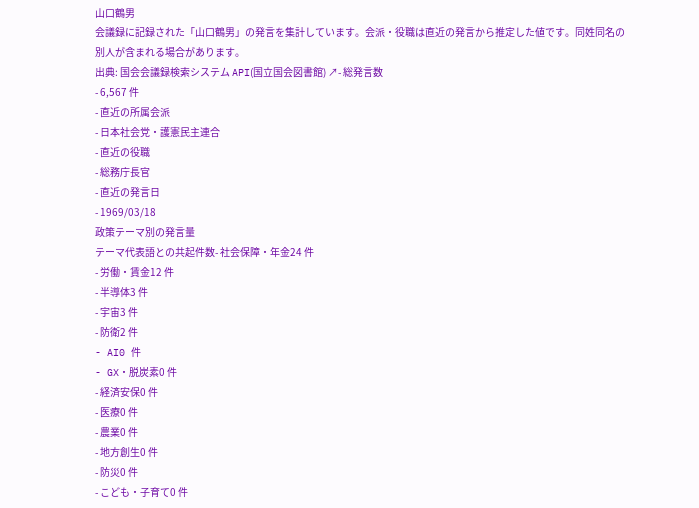山口鶴男
会議録に記録された「山口鶴男」の発言を集計しています。会派・役職は直近の発言から推定した値です。同姓同名の別人が含まれる場合があります。
出典: 国会会議録検索システム API(国立国会図書館) ↗- 総発言数
- 6,567 件
- 直近の所属会派
- 日本社会党・護憲民主連合
- 直近の役職
- 総務庁長官
- 直近の発言日
- 1969/03/18
政策テーマ別の発言量
テーマ代表語との共起件数- 社会保障・年金24 件
- 労働・賃金12 件
- 半導体3 件
- 宇宙3 件
- 防衛2 件
- AI0 件
- GX・脱炭素0 件
- 経済安保0 件
- 医療0 件
- 農業0 件
- 地方創生0 件
- 防災0 件
- こども・子育て0 件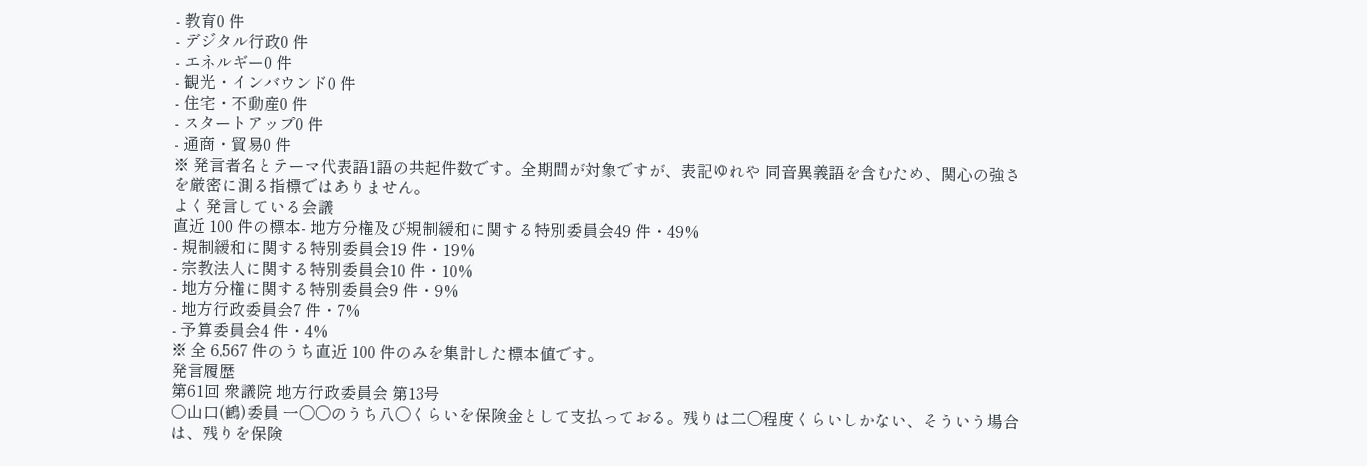- 教育0 件
- デジタル行政0 件
- エネルギー0 件
- 観光・インバウンド0 件
- 住宅・不動産0 件
- スタートアップ0 件
- 通商・貿易0 件
※ 発言者名とテーマ代表語1語の共起件数です。全期間が対象ですが、表記ゆれや 同音異義語を含むため、関心の強さを厳密に測る指標ではありません。
よく発言している会議
直近 100 件の標本- 地方分権及び規制緩和に関する特別委員会49 件・49%
- 規制緩和に関する特別委員会19 件・19%
- 宗教法人に関する特別委員会10 件・10%
- 地方分権に関する特別委員会9 件・9%
- 地方行政委員会7 件・7%
- 予算委員会4 件・4%
※ 全 6,567 件のうち直近 100 件のみを集計した標本値です。
発言履歴
第61回 衆議院 地方行政委員会 第13号
○山口(鶴)委員 一〇〇のうち八〇くらいを保険金として支払っておる。残りは二〇程度くらいしかない、そういう場合は、残りを保険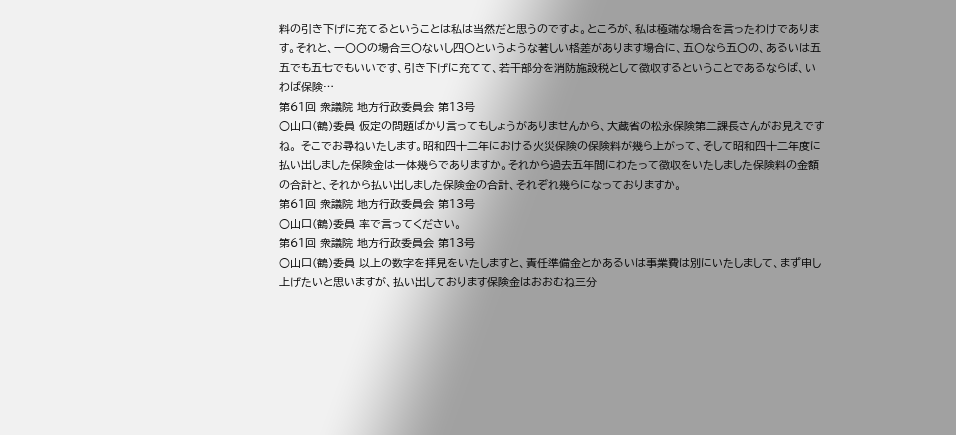料の引き下げに充てるということは私は当然だと思うのですよ。ところが、私は極端な場合を言ったわけであります。それと、一〇〇の場合三〇ないし四〇というような著しい格差があります場合に、五〇なら五〇の、あるいは五五でも五七でもいいです、引き下げに充てて、若干部分を消防施設税として徴収するということであるならば、いわば保険…
第61回 衆議院 地方行政委員会 第13号
○山口(鶴)委員 仮定の問題ばかり言ってもしょうがありませんから、大蔵省の松永保険第二課長さんがお見えですね。 そこでお尋ねいたします。昭和四十二年における火災保険の保険料が幾ら上がって、そして昭和四十二年度に払い出しました保険金は一体幾らでありますか。それから過去五年間にわたって徴収をいたしました保険料の金額の合計と、それから払い出しました保険金の合計、それぞれ幾らになっておりますか。
第61回 衆議院 地方行政委員会 第13号
○山口(鶴)委員 率で言ってください。
第61回 衆議院 地方行政委員会 第13号
○山口(鶴)委員 以上の数字を拝見をいたしますと、責任準備金とかあるいは事業費は別にいたしまして、まず申し上げたいと思いますが、払い出しております保険金はおおむね三分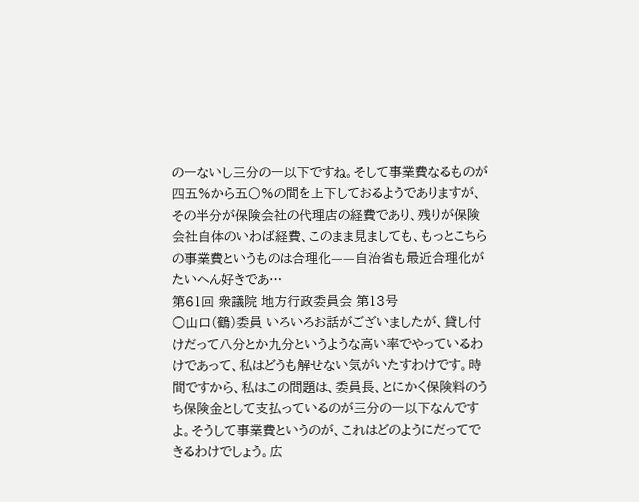の一ないし三分の一以下ですね。そして事業費なるものが四五%から五〇%の間を上下しておるようでありますが、その半分が保険会社の代理店の経費であり、残りが保険会社自体のいわば経費、このまま見ましても、もっとこちらの事業費というものは合理化——自治省も最近合理化がたいへん好きであ…
第61回 衆議院 地方行政委員会 第13号
○山口(鶴)委員 いろいろお話がございましたが、貸し付けだって八分とか九分というような高い率でやっているわけであって、私はどうも解せない気がいたすわけです。時間ですから、私はこの問題は、委員長、とにかく保険料のうち保険金として支払っているのが三分の一以下なんですよ。そうして事業費というのが、これはどのようにだってできるわけでしょう。広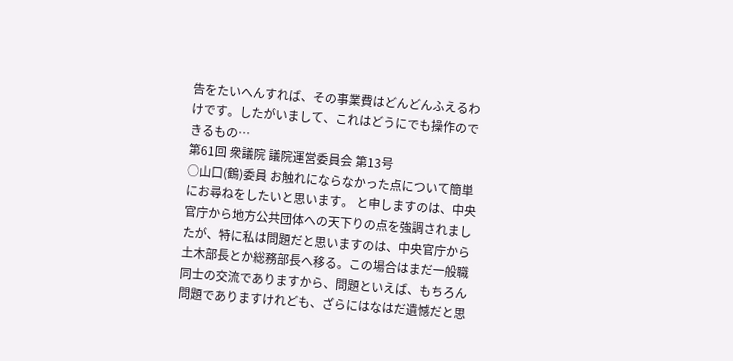告をたいへんすれば、その事業費はどんどんふえるわけです。したがいまして、これはどうにでも操作のできるもの…
第61回 衆議院 議院運営委員会 第13号
○山口(鶴)委員 お触れにならなかった点について簡単にお尋ねをしたいと思います。 と申しますのは、中央官庁から地方公共団体への天下りの点を強調されましたが、特に私は問題だと思いますのは、中央官庁から土木部長とか総務部長へ移る。この場合はまだ一般職同士の交流でありますから、問題といえば、もちろん問題でありますけれども、ざらにはなはだ遺憾だと思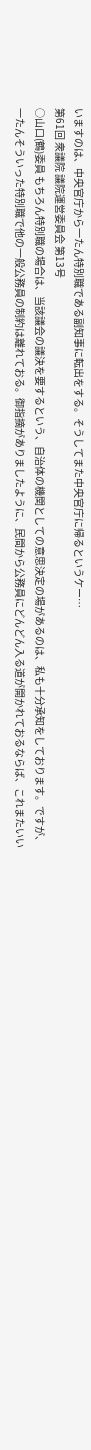いますのは、中央官庁から一たん特別職である副知事に転出をする。そうしてまた中央官庁に帰るというケー…
第61回 衆議院 議院運営委員会 第13号
○山口(鶴)委員 もちろん特別職の場合は、当該議会の議決を要するという、自治体の機関としての意思決定の場があるのは、私も十分承知をしております。ですが、一たんそういった特別職で他の一般公務員の制約は離れておる。御指摘がありましたように、民間から公務員にどんどん入る道が開かれておるならば、これまたいい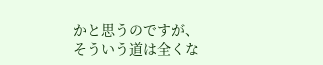かと思うのですが、そういう道は全くな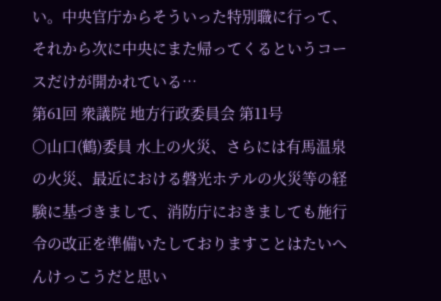い。中央官庁からそういった特別職に行って、それから次に中央にまた帰ってくるというコースだけが開かれている…
第61回 衆議院 地方行政委員会 第11号
○山口(鶴)委員 水上の火災、さらには有馬温泉の火災、最近における磐光ホテルの火災等の経験に基づきまして、消防庁におきましても施行令の改正を準備いたしておりますことはたいへんけっこうだと思い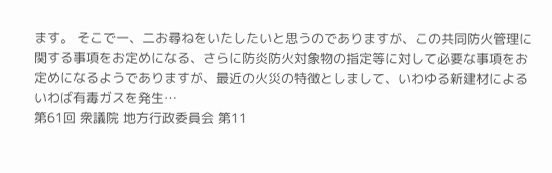ます。 そこで一、二お尋ねをいたしたいと思うのでありますが、この共同防火管理に関する事項をお定めになる、さらに防炎防火対象物の指定等に対して必要な事項をお定めになるようでありますが、最近の火災の特徴としまして、いわゆる新建材によるいわば有毒ガスを発生…
第61回 衆議院 地方行政委員会 第11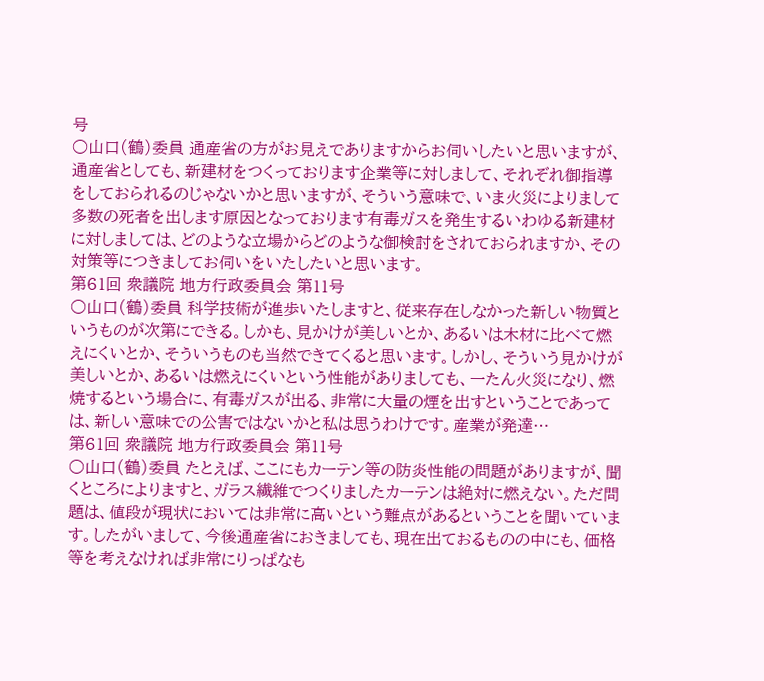号
○山口(鶴)委員 通産省の方がお見えでありますからお伺いしたいと思いますが、通産省としても、新建材をつくっております企業等に対しまして、それぞれ御指導をしておられるのじゃないかと思いますが、そういう意味で、いま火災によりまして多数の死者を出します原因となっております有毒ガスを発生するいわゆる新建材に対しましては、どのような立場からどのような御検討をされておられますか、その対策等につきましてお伺いをいたしたいと思います。
第61回 衆議院 地方行政委員会 第11号
○山口(鶴)委員 科学技術が進歩いたしますと、従来存在しなかった新しい物質というものが次第にできる。しかも、見かけが美しいとか、あるいは木材に比べて燃えにくいとか、そういうものも当然できてくると思います。しかし、そういう見かけが美しいとか、あるいは燃えにくいという性能がありましても、一たん火災になり、燃焼するという場合に、有毒ガスが出る、非常に大量の煙を出すということであっては、新しい意味での公害ではないかと私は思うわけです。産業が発達…
第61回 衆議院 地方行政委員会 第11号
○山口(鶴)委員 たとえば、ここにもカーテン等の防炎性能の問題がありますが、聞くところによりますと、ガラス繊維でつくりましたカーテンは絶対に燃えない。ただ問題は、値段が現状においては非常に高いという難点があるということを聞いています。したがいまして、今後通産省におきましても、現在出ておるものの中にも、価格等を考えなければ非常にりっぱなも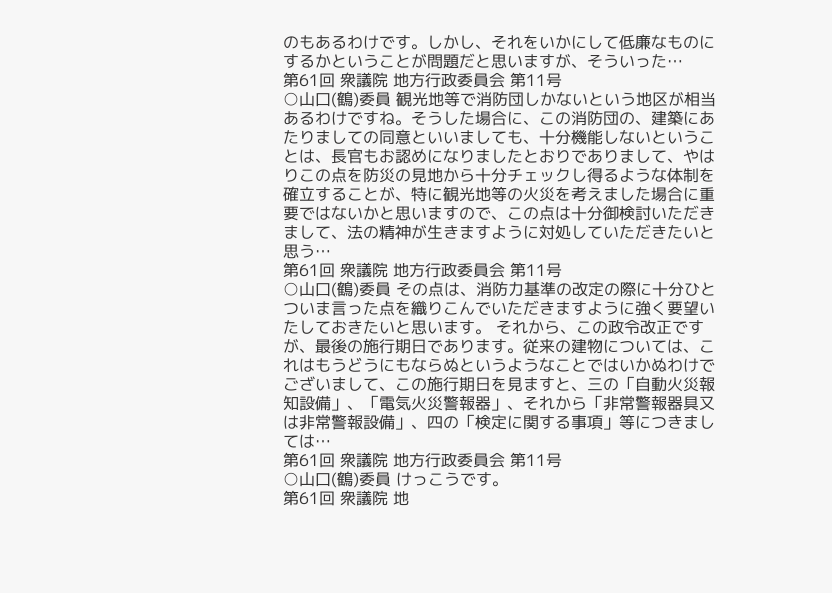のもあるわけです。しかし、それをいかにして低廉なものにするかということが問題だと思いますが、そういった…
第61回 衆議院 地方行政委員会 第11号
○山口(鶴)委員 観光地等で消防団しかないという地区が相当あるわけですね。そうした場合に、この消防団の、建築にあたりましての同意といいましても、十分機能しないということは、長官もお認めになりましたとおりでありまして、やはりこの点を防災の見地から十分チェックし得るような体制を確立することが、特に観光地等の火災を考えました場合に重要ではないかと思いますので、この点は十分御検討いただきまして、法の精神が生きますように対処していただきたいと思う…
第61回 衆議院 地方行政委員会 第11号
○山口(鶴)委員 その点は、消防力基準の改定の際に十分ひとついま言った点を織りこんでいただきますように強く要望いたしておきたいと思います。 それから、この政令改正ですが、最後の施行期日であります。従来の建物については、これはもうどうにもならぬというようなことではいかぬわけでございまして、この施行期日を見ますと、三の「自動火災報知設備」、「電気火災警報器」、それから「非常警報器具又は非常警報設備」、四の「検定に関する事項」等につきましては…
第61回 衆議院 地方行政委員会 第11号
○山口(鶴)委員 けっこうです。
第61回 衆議院 地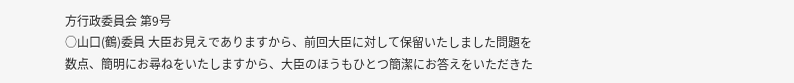方行政委員会 第9号
○山口(鶴)委員 大臣お見えでありますから、前回大臣に対して保留いたしました問題を数点、簡明にお尋ねをいたしますから、大臣のほうもひとつ簡潔にお答えをいただきた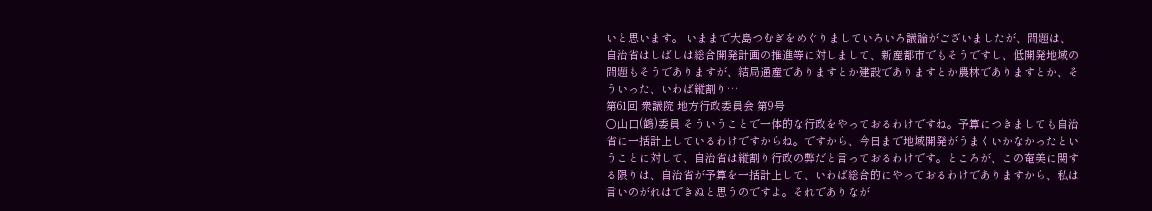いと思います。 いままで大島つむぎをめぐりましていろいろ議論がございましたが、問題は、自治省はしばしは総合開発計画の推進等に対しまして、新産都市でもそうですし、低開発地域の問題もそうでありますが、結局通産でありますとか建設でありますとか農林でありますとか、そういった、いわば縦割り…
第61回 衆議院 地方行政委員会 第9号
○山口(鶴)委員 そういうことで一体的な行政をやっておるわけですね。予算につきましても自治省に一括計上しているわけですからね。ですから、今日まで地域開発がうまくいかなかったということに対して、自治省は縦割り行政の弊だと言っておるわけです。ところが、この奄美に関する限りは、自治省が予算を一括計上して、いわば総合的にやっておるわけでありますから、私は言いのがれはできぬと思うのですよ。それでありなが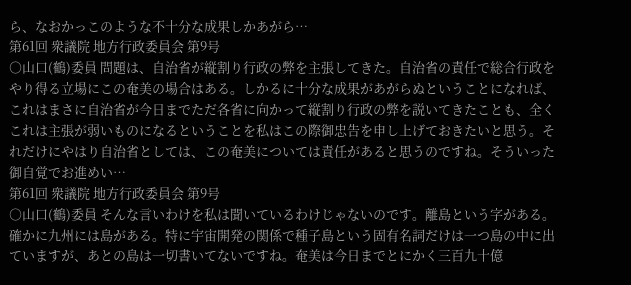ら、なおかっこのような不十分な成果しかあがら…
第61回 衆議院 地方行政委員会 第9号
○山口(鶴)委員 問題は、自治省が縦割り行政の弊を主張してきた。自治省の責任で総合行政をやり得る立場にこの奄美の場合はある。しかるに十分な成果があがらぬということになれば、これはまさに自治省が今日までただ各省に向かって縦割り行政の弊を説いてきたことも、全くこれは主張が弱いものになるということを私はこの際御忠告を申し上げておきたいと思う。それだけにやはり自治省としては、この奄美については責任があると思うのですね。そういった御自覚でお進めい…
第61回 衆議院 地方行政委員会 第9号
○山口(鶴)委員 そんな言いわけを私は聞いているわけじゃないのです。離島という字がある。確かに九州には島がある。特に宇宙開発の関係で種子島という固有名詞だけは一つ島の中に出ていますが、あとの島は一切書いてないですね。奄美は今日までとにかく三百九十億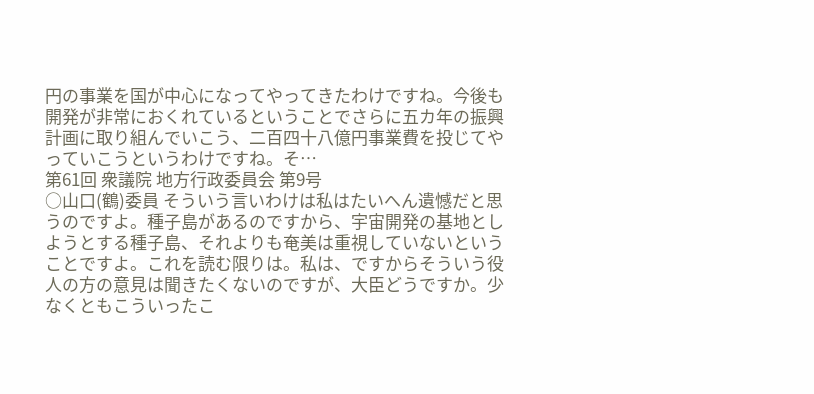円の事業を国が中心になってやってきたわけですね。今後も開発が非常におくれているということでさらに五カ年の振興計画に取り組んでいこう、二百四十八億円事業費を投じてやっていこうというわけですね。そ…
第61回 衆議院 地方行政委員会 第9号
○山口(鶴)委員 そういう言いわけは私はたいへん遺憾だと思うのですよ。種子島があるのですから、宇宙開発の基地としようとする種子島、それよりも奄美は重視していないということですよ。これを読む限りは。私は、ですからそういう役人の方の意見は聞きたくないのですが、大臣どうですか。少なくともこういったこ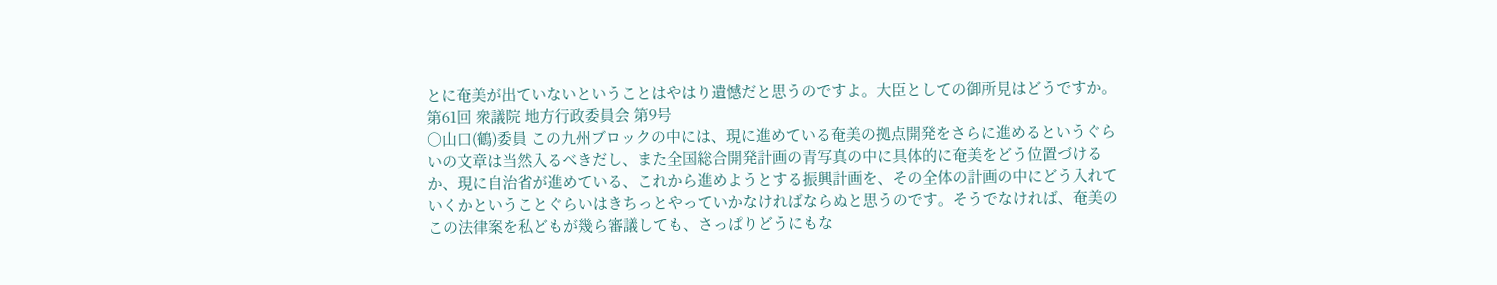とに奄美が出ていないということはやはり遺憾だと思うのですよ。大臣としての御所見はどうですか。
第61回 衆議院 地方行政委員会 第9号
○山口(鶴)委員 この九州ブロックの中には、現に進めている奄美の拠点開発をさらに進めるというぐらいの文章は当然入るべきだし、また全国総合開発計画の青写真の中に具体的に奄美をどう位置づけるか、現に自治省が進めている、これから進めようとする振興計画を、その全体の計画の中にどう入れていくかということぐらいはきちっとやっていかなければならぬと思うのです。そうでなければ、奄美のこの法律案を私どもが幾ら審議しても、さっぱりどうにもな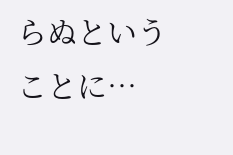らぬということに…